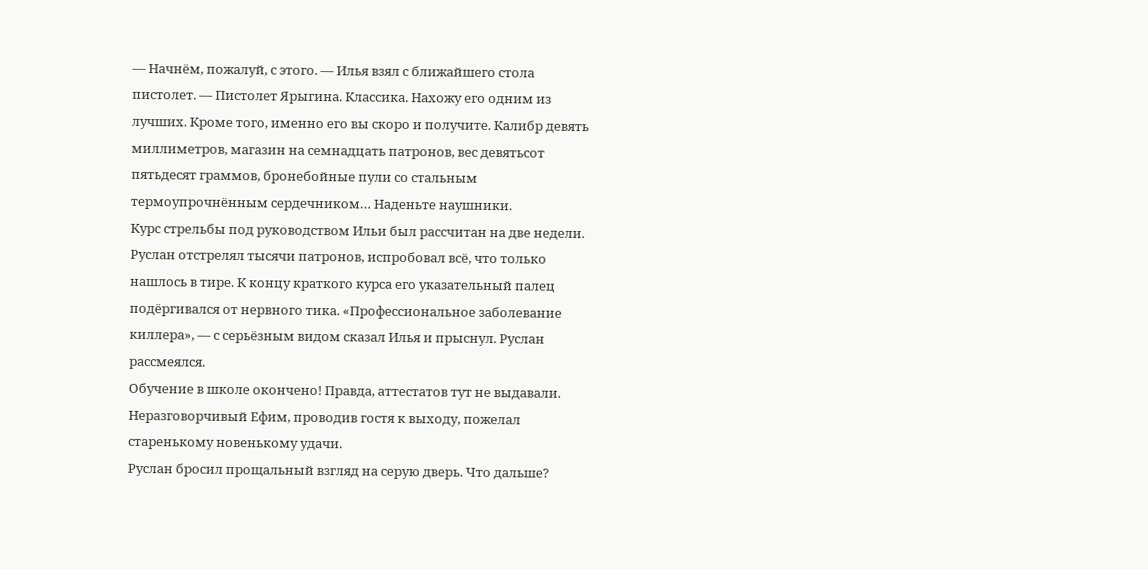— Начнём, пожалуй, с этого. — Илья взял с ближайшего стола пистолет. — Пистолет Ярыгина. Классика. Нахожу его одним из лучших. Кроме того, именно его вы скоро и получите. Калибр девять миллиметров, магазин на семнадцать патронов, вес девятьсот пятьдесят граммов, бронебойные пули со стальным термоупрочнённым сердечником… Наденьте наушники.
Курс стрельбы под руководством Ильи был рассчитан на две недели. Руслан отстрелял тысячи патронов, испробовал всё, что только нашлось в тире. К концу краткого курса его указательный палец подёргивался от нервного тика. «Профессиональное заболевание киллера», — с серьёзным видом сказал Илья и прыснул. Руслан рассмеялся.
Обучение в школе окончено! Правда, аттестатов тут не выдавали. Неразговорчивый Ефим, проводив гостя к выходу, пожелал старенькому новенькому удачи.
Руслан бросил прощальный взгляд на серую дверь. Что дальше?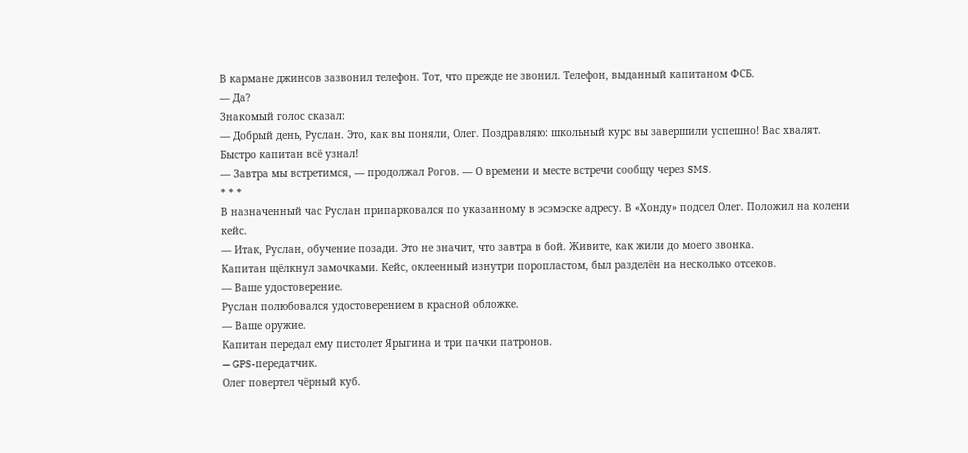В кармане джинсов зазвонил телефон. Тот, что прежде не звонил. Телефон, выданный капитаном ФСБ.
— Да?
Знакомый голос сказал:
— Добрый день, Руслан. Это, как вы поняли, Олег. Поздравляю: школьный курс вы завершили успешно! Вас хвалят.
Быстро капитан всё узнал!
— Завтра мы встретимся, — продолжал Рогов. — О времени и месте встречи сообщу через SMS.
* * *
В назначенный час Руслан припарковался по указанному в эсэмэске адресу. В «Хонду» подсел Олег. Положил на колени кейс.
— Итак, Руслан, обучение позади. Это не значит, что завтра в бой. Живите, как жили до моего звонка.
Капитан щёлкнул замочками. Кейс, оклеенный изнутри поропластом, был разделён на несколько отсеков.
— Ваше удостоверение.
Руслан полюбовался удостоверением в красной обложке.
— Ваше оружие.
Капитан передал ему пистолет Ярыгина и три пачки патронов.
— GPS-передатчик.
Олег повертел чёрный куб.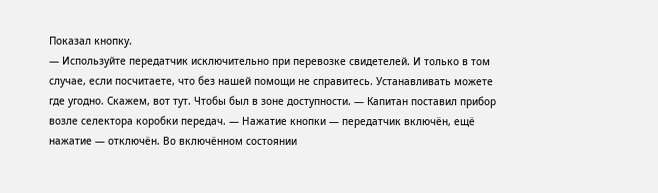Показал кнопку.
— Используйте передатчик исключительно при перевозке свидетелей. И только в том случае, если посчитаете, что без нашей помощи не справитесь. Устанавливать можете где угодно. Скажем, вот тут. Чтобы был в зоне доступности. — Капитан поставил прибор возле селектора коробки передач. — Нажатие кнопки — передатчик включён, ещё нажатие — отключён. Во включённом состоянии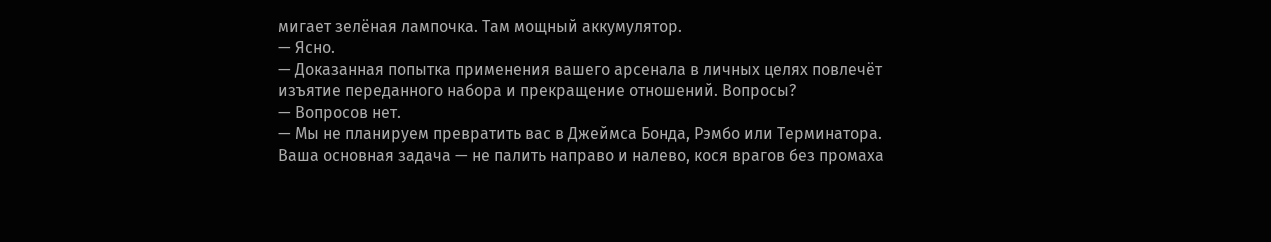мигает зелёная лампочка. Там мощный аккумулятор.
— Ясно.
— Доказанная попытка применения вашего арсенала в личных целях повлечёт изъятие переданного набора и прекращение отношений. Вопросы?
— Вопросов нет.
— Мы не планируем превратить вас в Джеймса Бонда, Рэмбо или Терминатора. Ваша основная задача — не палить направо и налево, кося врагов без промаха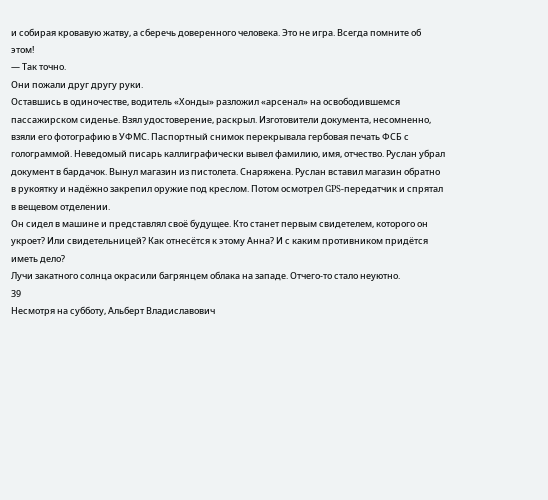и собирая кровавую жатву, а сберечь доверенного человека. Это не игра. Всегда помните об этом!
— Так точно.
Они пожали друг другу руки.
Оставшись в одиночестве, водитель «Хонды» разложил «арсенал» на освободившемся пассажирском сиденье. Взял удостоверение, раскрыл. Изготовители документа, несомненно, взяли его фотографию в УФМС. Паспортный снимок перекрывала гербовая печать ФСБ с голограммой. Неведомый писарь каллиграфически вывел фамилию, имя, отчество. Руслан убрал документ в бардачок. Вынул магазин из пистолета. Снаряжена. Руслан вставил магазин обратно в рукоятку и надёжно закрепил оружие под креслом. Потом осмотрел GPS-передатчик и спрятал в вещевом отделении.
Он сидел в машине и представлял своё будущее. Кто станет первым свидетелем, которого он укроет? Или свидетельницей? Как отнесётся к этому Анна? И с каким противником придётся иметь дело?
Лучи закатного солнца окрасили багрянцем облака на западе. Отчего-то стало неуютно.
39
Несмотря на субботу, Альберт Владиславович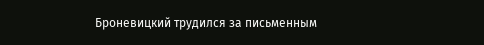Броневицкий трудился за письменным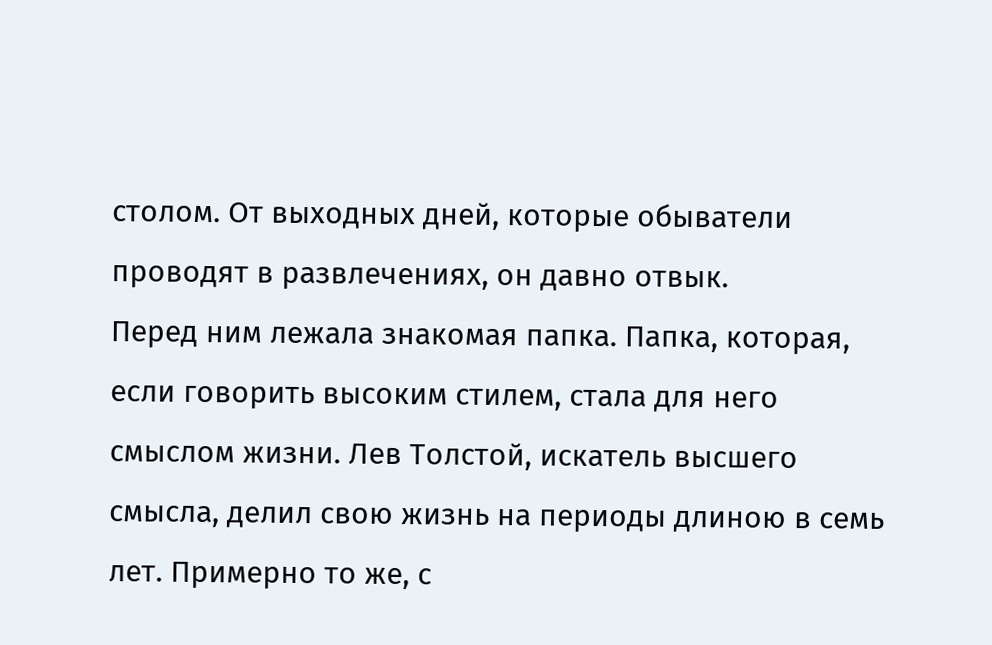столом. От выходных дней, которые обыватели проводят в развлечениях, он давно отвык.
Перед ним лежала знакомая папка. Папка, которая, если говорить высоким стилем, стала для него смыслом жизни. Лев Толстой, искатель высшего смысла, делил свою жизнь на периоды длиною в семь лет. Примерно то же, с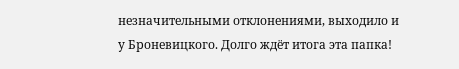незначительными отклонениями, выходило и у Броневицкого. Долго ждёт итога эта папка!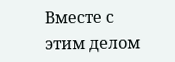Вместе с этим делом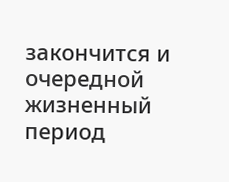закончится и очередной жизненный период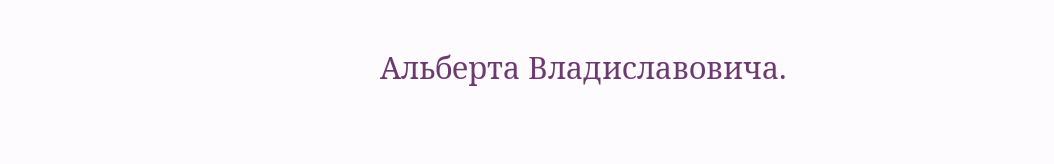Альберта Владиславовича.